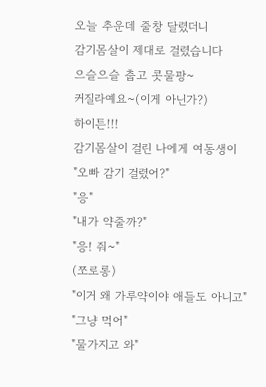오늘 추운데 줄창 달렸더니
감기몸살이 제대로 걸렸습니다
으슬으슬 춥고 콧물팡~
커질라예요~(이게 아닌가?)
하이튼!!!
감기몸살이 걸린 나에게 여동생이
"오빠 감기 걸렸어?"
"응"
"내가 약줄까?"
"응! 줘~"
(쪼로롱)
"이거 왜 가루약이야 애들도 아니고"
"그냥 먹어"
"물가지고 와"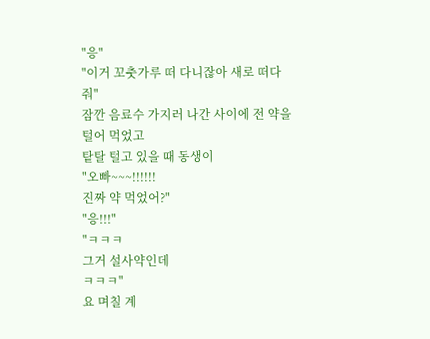"응"
"이거 꼬춧가루 떠 다니잖아 새로 떠다 줘"
잠깐 음료수 가지러 나간 사이에 전 약을 털어 먹었고
탙탈 털고 있을 때 동생이
"오빠~~~!!!!!!
진짜 약 먹었어?"
"응!!!"
"ㅋㅋㅋ
그거 설사약인데
ㅋㅋㅋ"
요 며칠 계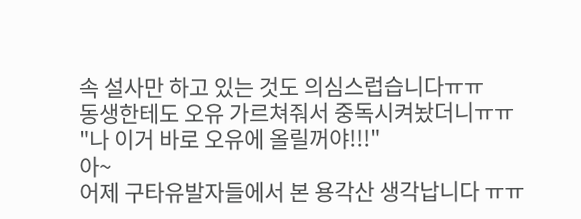속 설사만 하고 있는 것도 의심스럽습니다ㅠㅠ
동생한테도 오유 가르쳐줘서 중독시켜놨더니ㅠㅠ
"나 이거 바로 오유에 올릴꺼야!!!"
아~
어제 구타유발자들에서 본 용각산 생각납니다 ㅠㅠ